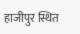हाजीपुर स्थित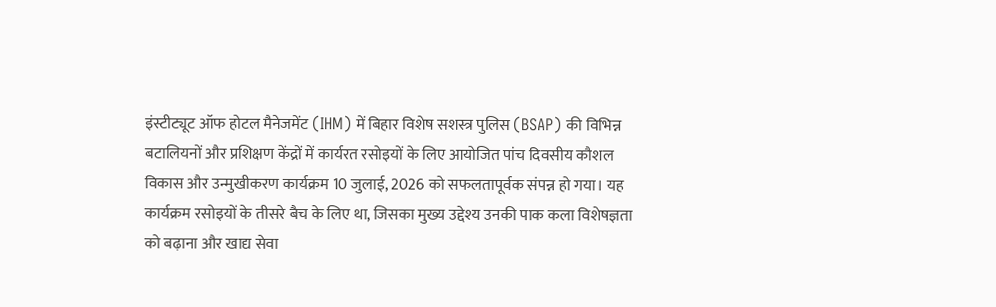इंस्टीट्यूट ऑफ होटल मैनेजमेंट (IHM) में बिहार विशेष सशस्त्र पुलिस (BSAP) की विभिन्न बटालियनों और प्रशिक्षण केंद्रों में कार्यरत रसोइयों के लिए आयोजित पांच दिवसीय कौशल विकास और उन्मुखीकरण कार्यक्रम 10 जुलाई, 2026 को सफलतापूर्वक संपन्न हो गया। यह कार्यक्रम रसोइयों के तीसरे बैच के लिए था, जिसका मुख्य उद्देश्य उनकी पाक कला विशेषज्ञता को बढ़ाना और खाद्य सेवा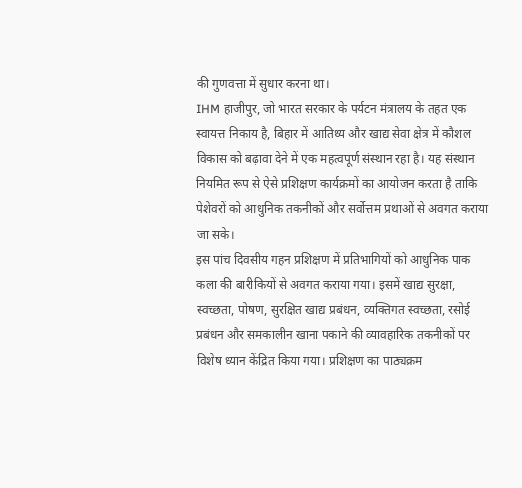की गुणवत्ता में सुधार करना था।
IHM हाजीपुर, जो भारत सरकार के पर्यटन मंत्रालय के तहत एक स्वायत्त निकाय है, बिहार में आतिथ्य और खाद्य सेवा क्षेत्र में कौशल विकास को बढ़ावा देने में एक महत्वपूर्ण संस्थान रहा है। यह संस्थान नियमित रूप से ऐसे प्रशिक्षण कार्यक्रमों का आयोजन करता है ताकि पेशेवरों को आधुनिक तकनीकों और सर्वोत्तम प्रथाओं से अवगत कराया जा सके।
इस पांच दिवसीय गहन प्रशिक्षण में प्रतिभागियों को आधुनिक पाक कला की बारीकियों से अवगत कराया गया। इसमें खाद्य सुरक्षा, स्वच्छता, पोषण, सुरक्षित खाद्य प्रबंधन, व्यक्तिगत स्वच्छता, रसोई प्रबंधन और समकालीन खाना पकाने की व्यावहारिक तकनीकों पर विशेष ध्यान केंद्रित किया गया। प्रशिक्षण का पाठ्यक्रम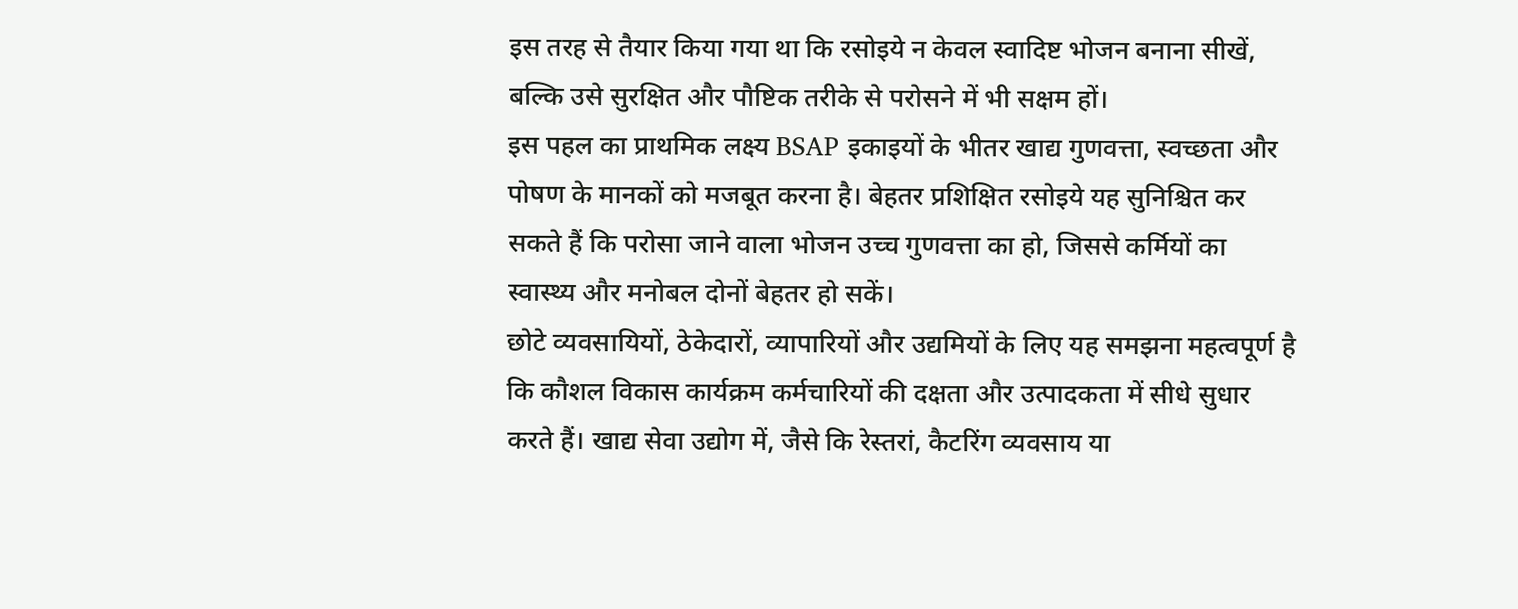इस तरह से तैयार किया गया था कि रसोइये न केवल स्वादिष्ट भोजन बनाना सीखें, बल्कि उसे सुरक्षित और पौष्टिक तरीके से परोसने में भी सक्षम हों।
इस पहल का प्राथमिक लक्ष्य BSAP इकाइयों के भीतर खाद्य गुणवत्ता, स्वच्छता और पोषण के मानकों को मजबूत करना है। बेहतर प्रशिक्षित रसोइये यह सुनिश्चित कर सकते हैं कि परोसा जाने वाला भोजन उच्च गुणवत्ता का हो, जिससे कर्मियों का स्वास्थ्य और मनोबल दोनों बेहतर हो सकें।
छोटे व्यवसायियों, ठेकेदारों, व्यापारियों और उद्यमियों के लिए यह समझना महत्वपूर्ण है कि कौशल विकास कार्यक्रम कर्मचारियों की दक्षता और उत्पादकता में सीधे सुधार करते हैं। खाद्य सेवा उद्योग में, जैसे कि रेस्तरां, कैटरिंग व्यवसाय या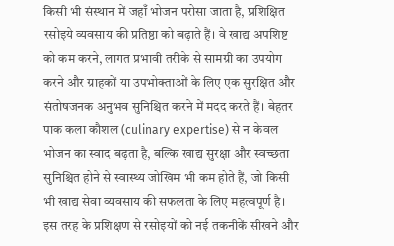किसी भी संस्थान में जहाँ भोजन परोसा जाता है, प्रशिक्षित रसोइये व्यवसाय की प्रतिष्ठा को बढ़ाते हैं। वे खाद्य अपशिष्ट को कम करने, लागत प्रभावी तरीके से सामग्री का उपयोग करने और ग्राहकों या उपभोक्ताओं के लिए एक सुरक्षित और संतोषजनक अनुभव सुनिश्चित करने में मदद करते हैं। बेहतर पाक कला कौशल (culinary expertise) से न केवल भोजन का स्वाद बढ़ता है, बल्कि खाद्य सुरक्षा और स्वच्छता सुनिश्चित होने से स्वास्थ्य जोखिम भी कम होते हैं, जो किसी भी खाद्य सेवा व्यवसाय की सफलता के लिए महत्वपूर्ण है।
इस तरह के प्रशिक्षण से रसोइयों को नई तकनीकें सीखने और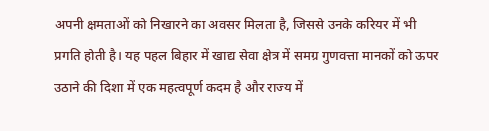अपनी क्षमताओं को निखारने का अवसर मिलता है, जिससे उनके करियर में भी प्रगति होती है। यह पहल बिहार में खाद्य सेवा क्षेत्र में समग्र गुणवत्ता मानकों को ऊपर उठाने की दिशा में एक महत्वपूर्ण कदम है और राज्य में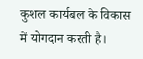कुशल कार्यबल के विकास में योगदान करती है।